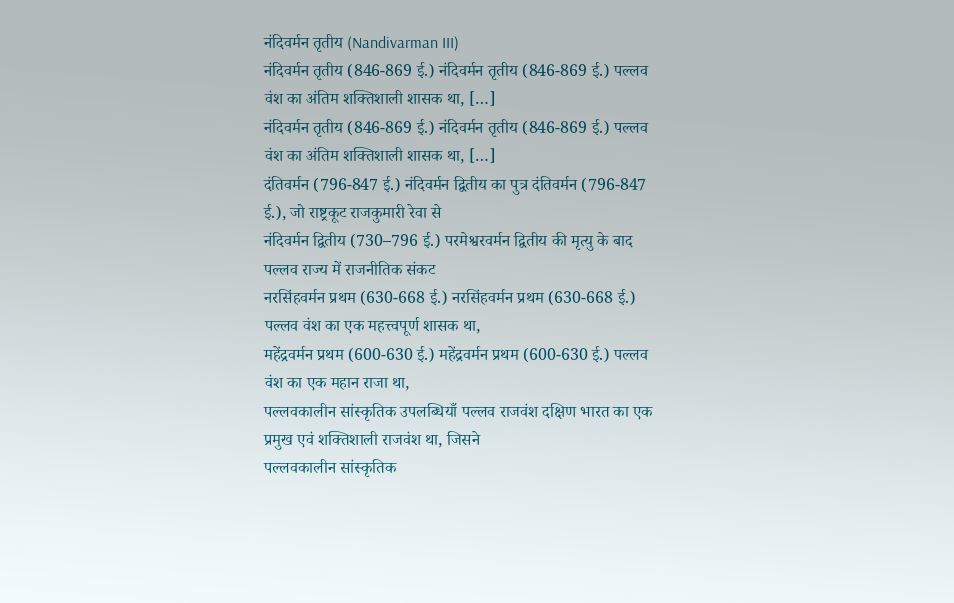नंदिवर्मन तृतीय (Nandivarman III)
नंदिवर्मन तृतीय (846-869 ई.) नंदिवर्मन तृतीय (846-869 ई.) पल्लव वंश का अंतिम शक्तिशाली शासक था, […]
नंदिवर्मन तृतीय (846-869 ई.) नंदिवर्मन तृतीय (846-869 ई.) पल्लव वंश का अंतिम शक्तिशाली शासक था, […]
दंतिवर्मन (796-847 ई.) नंदिवर्मन द्वितीय का पुत्र दंतिवर्मन (796-847 ई.), जो राष्ट्रकूट राजकुमारी रेवा से
नंदिवर्मन द्वितीय (730–796 ई.) परमेश्वरवर्मन द्वितीय की मृत्यु के बाद पल्लव राज्य में राजनीतिक संकट
नरसिंहवर्मन प्रथम (630-668 ई.) नरसिंहवर्मन प्रथम (630-668 ई.) पल्लव वंश का एक महत्त्वपूर्ण शासक था,
महेंद्रवर्मन प्रथम (600-630 ई.) महेंद्रवर्मन प्रथम (600-630 ई.) पल्लव वंश का एक महान राजा था,
पल्लवकालीन सांस्कृतिक उपलब्धियाँ पल्लव राजवंश दक्षिण भारत का एक प्रमुख एवं शक्तिशाली राजवंश था, जिसने
पल्लवकालीन सांस्कृतिक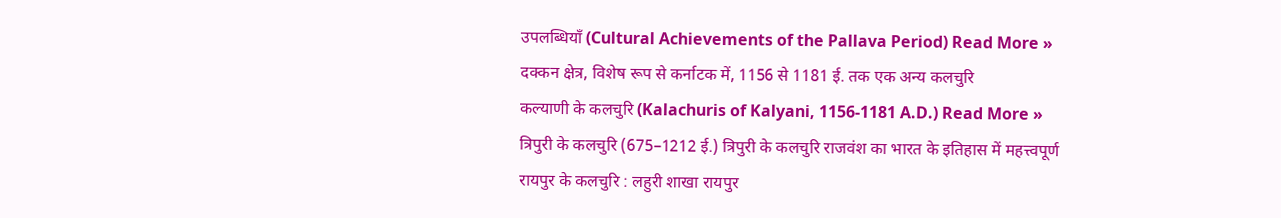उपलब्धियाँ (Cultural Achievements of the Pallava Period) Read More »
दक्कन क्षेत्र, विशेष रूप से कर्नाटक में, 1156 से 1181 ई. तक एक अन्य कलचुरि
कल्याणी के कलचुरि (Kalachuris of Kalyani, 1156-1181 A.D.) Read More »
त्रिपुरी के कलचुरि (675–1212 ई.) त्रिपुरी के कलचुरि राजवंश का भारत के इतिहास में महत्त्वपूर्ण
रायपुर के कलचुरि : लहुरी शाखा रायपुर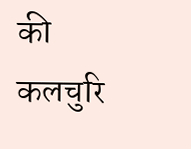की कलचुरि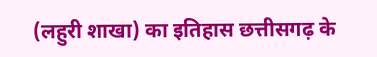(लहुरी शाखा) का इतिहास छत्तीसगढ़ के